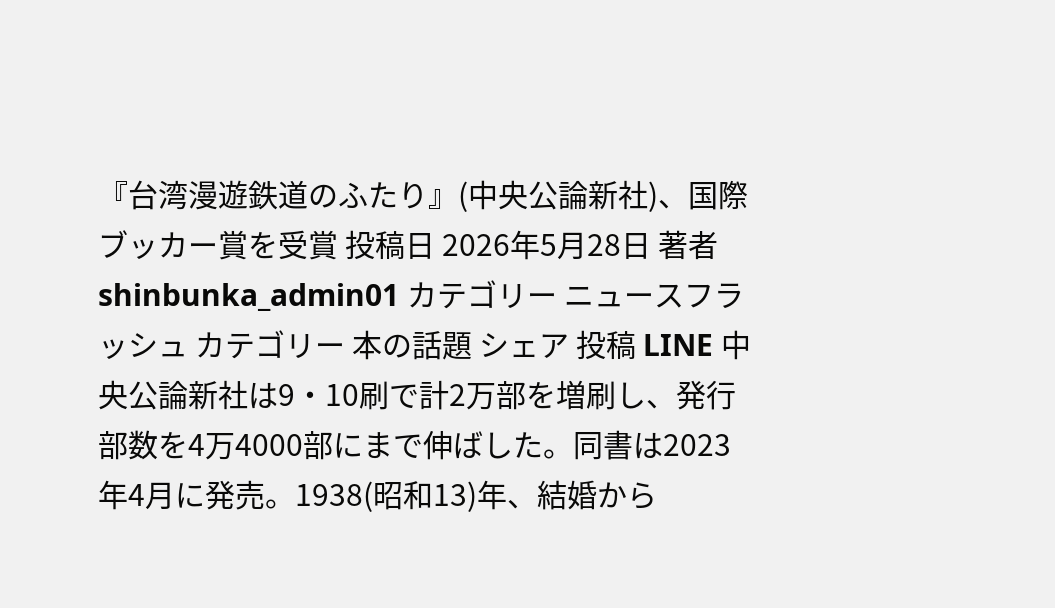『台湾漫遊鉄道のふたり』(中央公論新社)、国際ブッカー賞を受賞 投稿日 2026年5月28日 著者 shinbunka_admin01 カテゴリー ニュースフラッシュ カテゴリー 本の話題 シェア 投稿 LINE 中央公論新社は9・10刷で計2万部を増刷し、発行部数を4万4000部にまで伸ばした。同書は2023年4月に発売。1938(昭和13)年、結婚から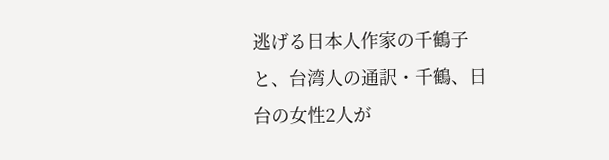逃げる日本人作家の千鶴子と、台湾人の通訳・千鶴、日台の女性2人が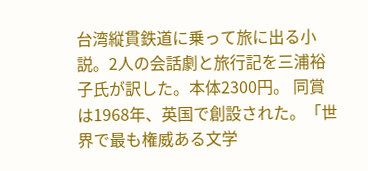台湾縦貫鉄道に乗って旅に出る小説。2人の会話劇と旅行記を三浦裕子氏が訳した。本体2300円。 同賞は1968年、英国で創設された。「世界で最も権威ある文学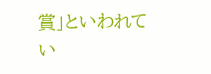賞」といわれてい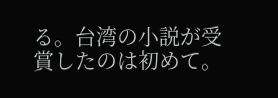る。台湾の小説が受賞したのは初めて。